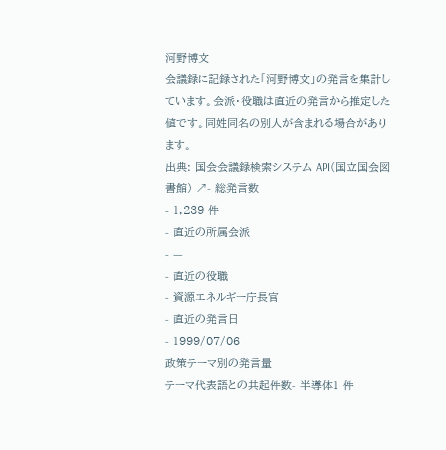河野博文
会議録に記録された「河野博文」の発言を集計しています。会派・役職は直近の発言から推定した値です。同姓同名の別人が含まれる場合があります。
出典: 国会会議録検索システム API(国立国会図書館) ↗- 総発言数
- 1,239 件
- 直近の所属会派
- —
- 直近の役職
- 資源エネルギー庁長官
- 直近の発言日
- 1999/07/06
政策テーマ別の発言量
テーマ代表語との共起件数- 半導体1 件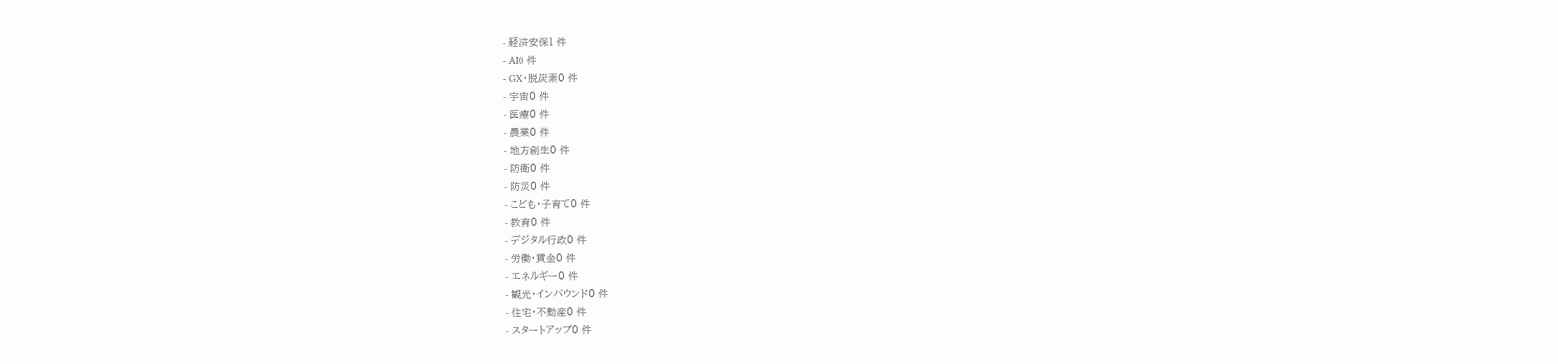- 経済安保1 件
- AI0 件
- GX・脱炭素0 件
- 宇宙0 件
- 医療0 件
- 農業0 件
- 地方創生0 件
- 防衛0 件
- 防災0 件
- こども・子育て0 件
- 教育0 件
- デジタル行政0 件
- 労働・賃金0 件
- エネルギー0 件
- 観光・インバウンド0 件
- 住宅・不動産0 件
- スタートアップ0 件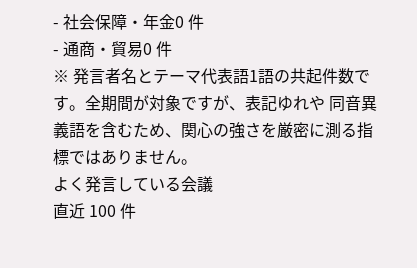- 社会保障・年金0 件
- 通商・貿易0 件
※ 発言者名とテーマ代表語1語の共起件数です。全期間が対象ですが、表記ゆれや 同音異義語を含むため、関心の強さを厳密に測る指標ではありません。
よく発言している会議
直近 100 件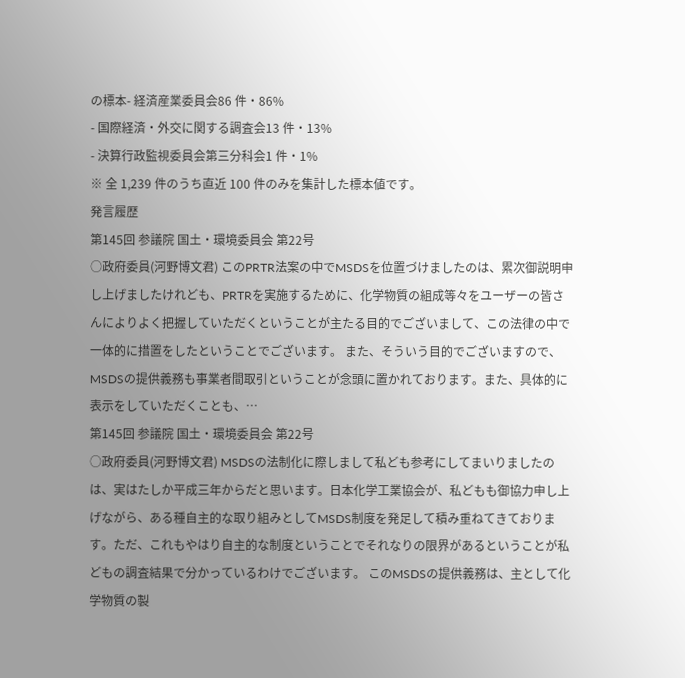の標本- 経済産業委員会86 件・86%
- 国際経済・外交に関する調査会13 件・13%
- 決算行政監視委員会第三分科会1 件・1%
※ 全 1,239 件のうち直近 100 件のみを集計した標本値です。
発言履歴
第145回 参議院 国土・環境委員会 第22号
○政府委員(河野博文君) このPRTR法案の中でMSDSを位置づけましたのは、累次御説明申し上げましたけれども、PRTRを実施するために、化学物質の組成等々をユーザーの皆さんによりよく把握していただくということが主たる目的でございまして、この法律の中で一体的に措置をしたということでございます。 また、そういう目的でございますので、MSDSの提供義務も事業者間取引ということが念頭に置かれております。また、具体的に表示をしていただくことも、…
第145回 参議院 国土・環境委員会 第22号
○政府委員(河野博文君) MSDSの法制化に際しまして私ども参考にしてまいりましたのは、実はたしか平成三年からだと思います。日本化学工業協会が、私どもも御協力申し上げながら、ある種自主的な取り組みとしてMSDS制度を発足して積み重ねてきております。ただ、これもやはり自主的な制度ということでそれなりの限界があるということが私どもの調査結果で分かっているわけでございます。 このMSDSの提供義務は、主として化学物質の製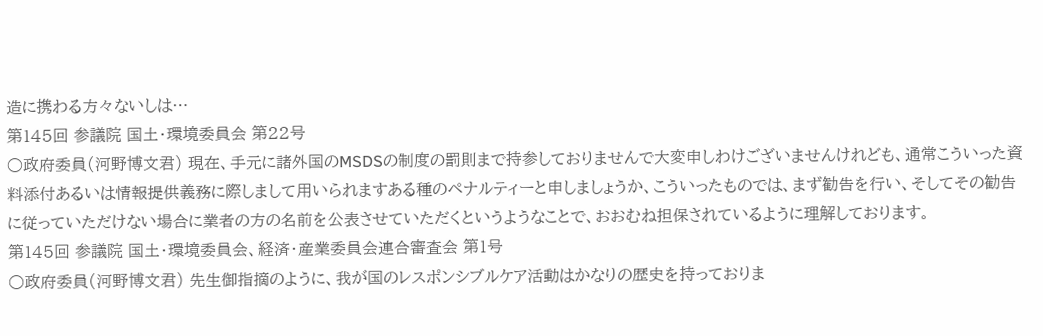造に携わる方々ないしは…
第145回 参議院 国土・環境委員会 第22号
○政府委員(河野博文君) 現在、手元に諸外国のMSDSの制度の罰則まで持参しておりませんで大変申しわけございませんけれども、通常こういった資料添付あるいは情報提供義務に際しまして用いられますある種のペナルティーと申しましょうか、こういったものでは、まず勧告を行い、そしてその勧告に従っていただけない場合に業者の方の名前を公表させていただくというようなことで、おおむね担保されているように理解しております。
第145回 参議院 国土・環境委員会、経済・産業委員会連合審査会 第1号
○政府委員(河野博文君) 先生御指摘のように、我が国のレスポンシブルケア活動はかなりの歴史を持っておりま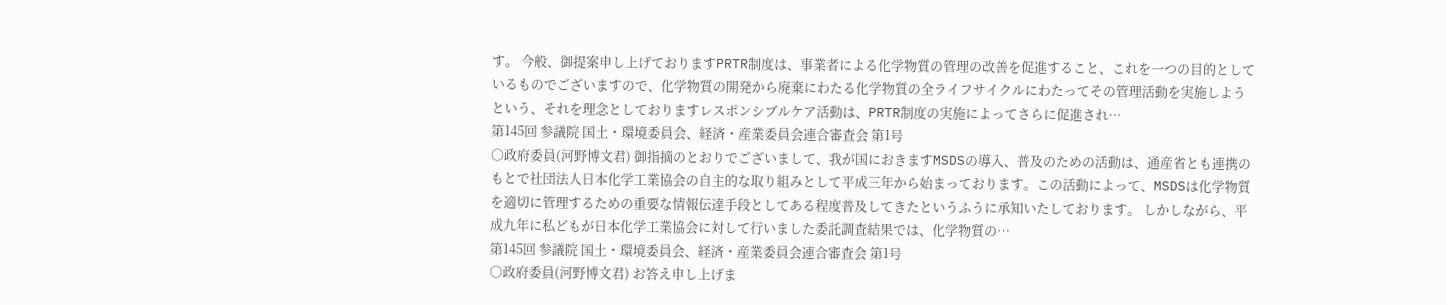す。 今般、御提案申し上げておりますPRTR制度は、事業者による化学物質の管理の改善を促進すること、これを一つの目的としているものでございますので、化学物質の開発から廃棄にわたる化学物質の全ライフサイクルにわたってその管理活動を実施しようという、それを理念としておりますレスポンシブルケア活動は、PRTR制度の実施によってさらに促進され…
第145回 参議院 国土・環境委員会、経済・産業委員会連合審査会 第1号
○政府委員(河野博文君) 御指摘のとおりでございまして、我が国におきますMSDSの導入、普及のための活動は、通産省とも連携のもとで社団法人日本化学工業協会の自主的な取り組みとして平成三年から始まっております。この活動によって、MSDSは化学物質を適切に管理するための重要な情報伝達手段としてある程度普及してきたというふうに承知いたしております。 しかしながら、平成九年に私どもが日本化学工業協会に対して行いました委託調査結果では、化学物質の…
第145回 参議院 国土・環境委員会、経済・産業委員会連合審査会 第1号
○政府委員(河野博文君) お答え申し上げま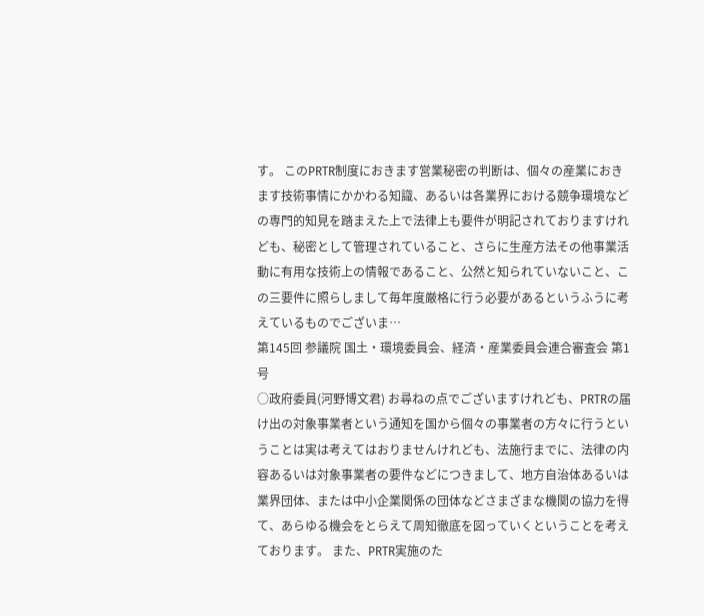す。 このPRTR制度におきます営業秘密の判断は、個々の産業におきます技術事情にかかわる知識、あるいは各業界における競争環境などの専門的知見を踏まえた上で法律上も要件が明記されておりますけれども、秘密として管理されていること、さらに生産方法その他事業活動に有用な技術上の情報であること、公然と知られていないこと、この三要件に照らしまして毎年度厳格に行う必要があるというふうに考えているものでございま…
第145回 参議院 国土・環境委員会、経済・産業委員会連合審査会 第1号
○政府委員(河野博文君) お尋ねの点でございますけれども、PRTRの届け出の対象事業者という通知を国から個々の事業者の方々に行うということは実は考えてはおりませんけれども、法施行までに、法律の内容あるいは対象事業者の要件などにつきまして、地方自治体あるいは業界団体、または中小企業関係の団体などさまざまな機関の協力を得て、あらゆる機会をとらえて周知徹底を図っていくということを考えております。 また、PRTR実施のた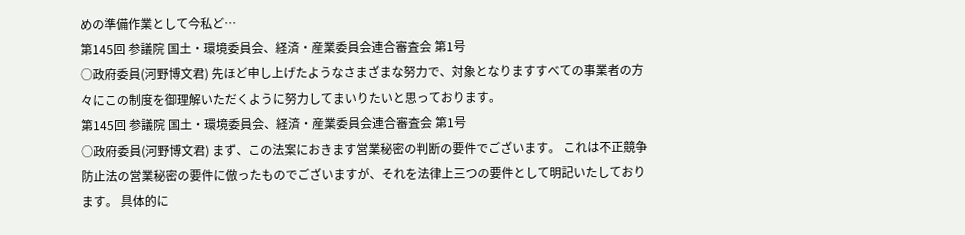めの準備作業として今私ど…
第145回 参議院 国土・環境委員会、経済・産業委員会連合審査会 第1号
○政府委員(河野博文君) 先ほど申し上げたようなさまざまな努力で、対象となりますすべての事業者の方々にこの制度を御理解いただくように努力してまいりたいと思っております。
第145回 参議院 国土・環境委員会、経済・産業委員会連合審査会 第1号
○政府委員(河野博文君) まず、この法案におきます営業秘密の判断の要件でございます。 これは不正競争防止法の営業秘密の要件に倣ったものでございますが、それを法律上三つの要件として明記いたしております。 具体的に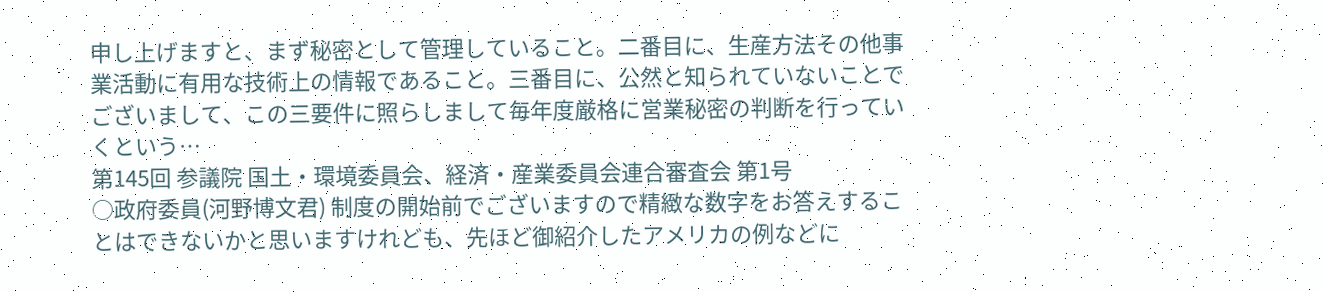申し上げますと、まず秘密として管理していること。二番目に、生産方法その他事業活動に有用な技術上の情報であること。三番目に、公然と知られていないことでございまして、この三要件に照らしまして毎年度厳格に営業秘密の判断を行っていくという…
第145回 参議院 国土・環境委員会、経済・産業委員会連合審査会 第1号
○政府委員(河野博文君) 制度の開始前でございますので精緻な数字をお答えすることはできないかと思いますけれども、先ほど御紹介したアメリカの例などに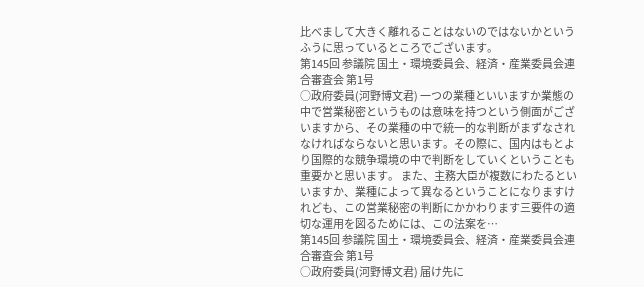比べまして大きく離れることはないのではないかというふうに思っているところでございます。
第145回 参議院 国土・環境委員会、経済・産業委員会連合審査会 第1号
○政府委員(河野博文君) 一つの業種といいますか業態の中で営業秘密というものは意味を持つという側面がございますから、その業種の中で統一的な判断がまずなされなければならないと思います。その際に、国内はもとより国際的な競争環境の中で判断をしていくということも重要かと思います。 また、主務大臣が複数にわたるといいますか、業種によって異なるということになりますけれども、この営業秘密の判断にかかわります三要件の適切な運用を図るためには、この法案を…
第145回 参議院 国土・環境委員会、経済・産業委員会連合審査会 第1号
○政府委員(河野博文君) 届け先に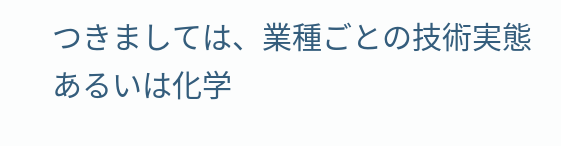つきましては、業種ごとの技術実態あるいは化学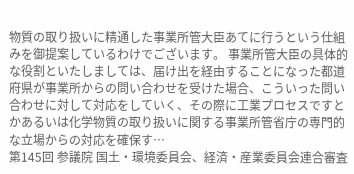物質の取り扱いに精通した事業所管大臣あてに行うという仕組みを御提案しているわけでございます。 事業所管大臣の具体的な役割といたしましては、届け出を経由することになった都道府県が事業所からの問い合わせを受けた場合、こういった問い合わせに対して対応をしていく、その際に工業プロセスですとかあるいは化学物質の取り扱いに関する事業所管省庁の専門的な立場からの対応を確保す…
第145回 参議院 国土・環境委員会、経済・産業委員会連合審査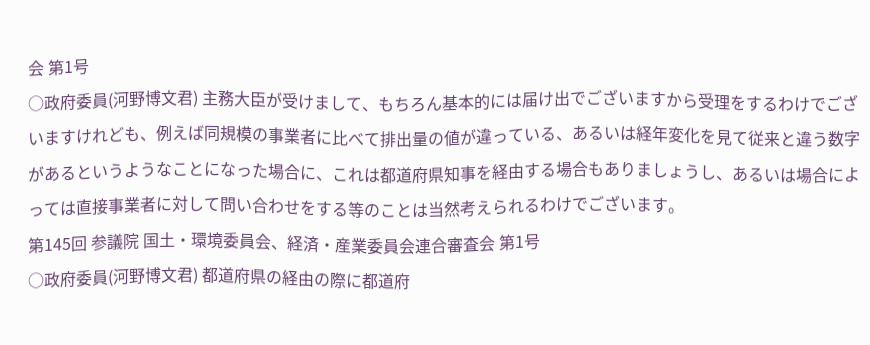会 第1号
○政府委員(河野博文君) 主務大臣が受けまして、もちろん基本的には届け出でございますから受理をするわけでございますけれども、例えば同規模の事業者に比べて排出量の値が違っている、あるいは経年変化を見て従来と違う数字があるというようなことになった場合に、これは都道府県知事を経由する場合もありましょうし、あるいは場合によっては直接事業者に対して問い合わせをする等のことは当然考えられるわけでございます。
第145回 参議院 国土・環境委員会、経済・産業委員会連合審査会 第1号
○政府委員(河野博文君) 都道府県の経由の際に都道府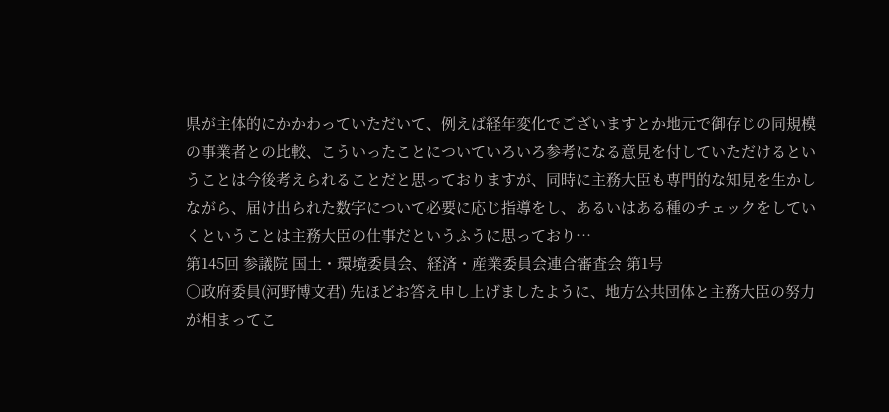県が主体的にかかわっていただいて、例えば経年変化でございますとか地元で御存じの同規模の事業者との比較、こういったことについていろいろ参考になる意見を付していただけるということは今後考えられることだと思っておりますが、同時に主務大臣も専門的な知見を生かしながら、届け出られた数字について必要に応じ指導をし、あるいはある種のチェックをしていくということは主務大臣の仕事だというふうに思っており…
第145回 参議院 国土・環境委員会、経済・産業委員会連合審査会 第1号
○政府委員(河野博文君) 先ほどお答え申し上げましたように、地方公共団体と主務大臣の努力が相まってこ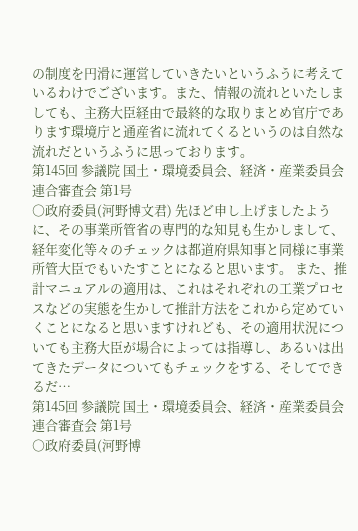の制度を円滑に運営していきたいというふうに考えているわけでございます。また、情報の流れといたしましても、主務大臣経由で最終的な取りまとめ官庁であります環境庁と通産省に流れてくるというのは自然な流れだというふうに思っております。
第145回 参議院 国土・環境委員会、経済・産業委員会連合審査会 第1号
○政府委員(河野博文君) 先ほど申し上げましたように、その事業所管省の専門的な知見も生かしまして、経年変化等々のチェックは都道府県知事と同様に事業所管大臣でもいたすことになると思います。 また、推計マニュアルの適用は、これはそれぞれの工業プロセスなどの実態を生かして推計方法をこれから定めていくことになると思いますけれども、その適用状況についても主務大臣が場合によっては指導し、あるいは出てきたデータについてもチェックをする、そしてできるだ…
第145回 参議院 国土・環境委員会、経済・産業委員会連合審査会 第1号
○政府委員(河野博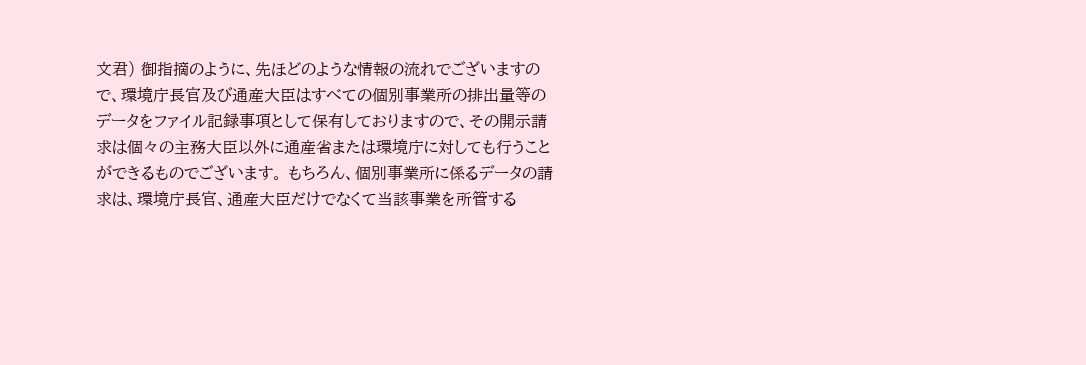文君) 御指摘のように、先ほどのような情報の流れでございますので、環境庁長官及び通産大臣はすべての個別事業所の排出量等のデータをファイル記録事項として保有しておりますので、その開示請求は個々の主務大臣以外に通産省または環境庁に対しても行うことができるものでございます。 もちろん、個別事業所に係るデータの請求は、環境庁長官、通産大臣だけでなくて当該事業を所管する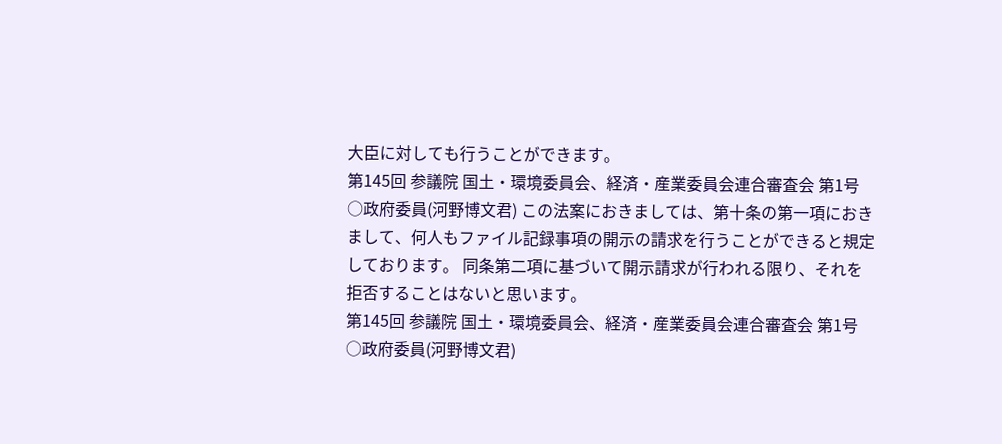大臣に対しても行うことができます。
第145回 参議院 国土・環境委員会、経済・産業委員会連合審査会 第1号
○政府委員(河野博文君) この法案におきましては、第十条の第一項におきまして、何人もファイル記録事項の開示の請求を行うことができると規定しております。 同条第二項に基づいて開示請求が行われる限り、それを拒否することはないと思います。
第145回 参議院 国土・環境委員会、経済・産業委員会連合審査会 第1号
○政府委員(河野博文君)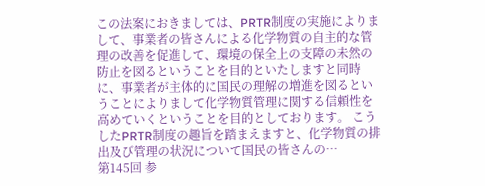この法案におきましては、PRTR制度の実施によりまして、事業者の皆さんによる化学物質の自主的な管理の改善を促進して、環境の保全上の支障の未然の防止を図るということを目的といたしますと同時に、事業者が主体的に国民の理解の増進を図るということによりまして化学物質管理に関する信頼性を高めていくということを目的としております。 こうしたPRTR制度の趣旨を踏まえますと、化学物質の排出及び管理の状況について国民の皆さんの…
第145回 参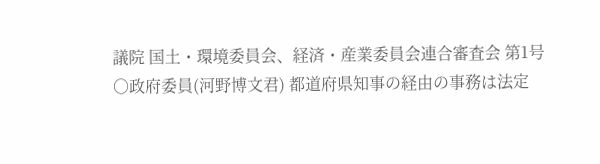議院 国土・環境委員会、経済・産業委員会連合審査会 第1号
○政府委員(河野博文君) 都道府県知事の経由の事務は法定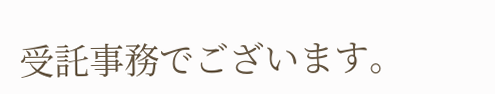受託事務でございます。